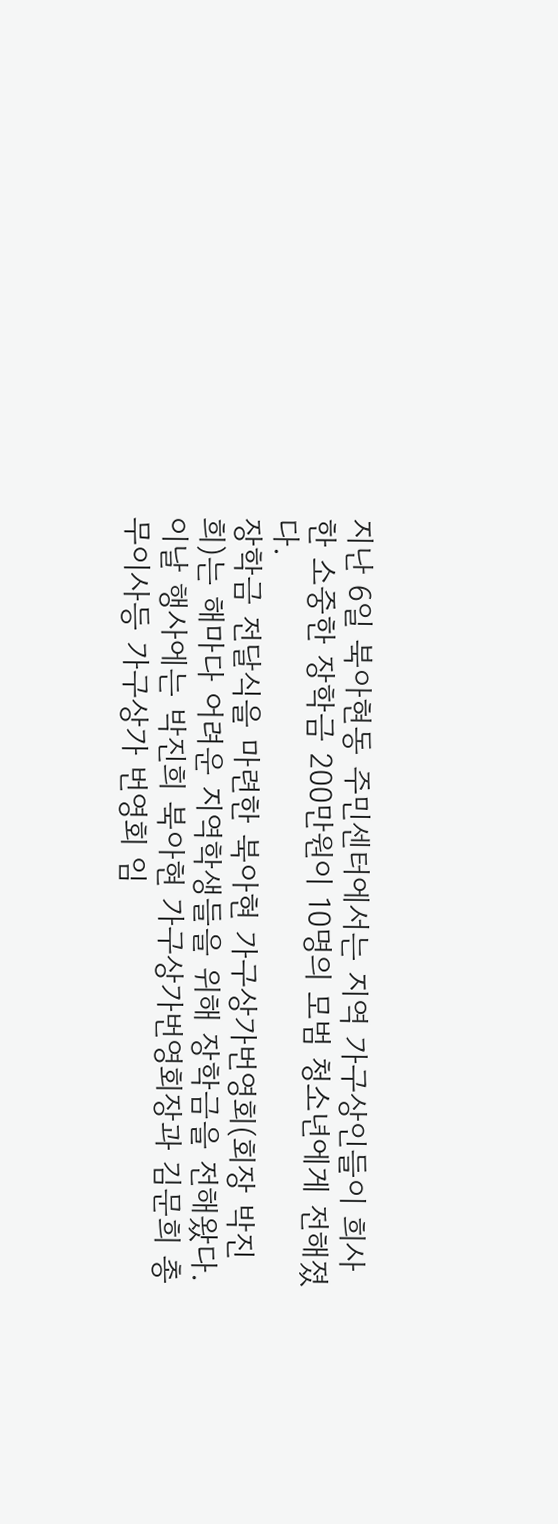지난 6일 북아현동 주민센터에서는 지역 가구상인들이 희사한 소중한 장학금 200만원이 10명의 모범 청소년에게 전해졌다.
장학금 전달식을 마련한 북아현 가구상가번영회(회장 박진희)는 해마다 어려운 지역학생들을 위해 장학금을 전해왔다.
이날 행사에는 박진희 북아현 가구상가번영회장과 김문희 총무이사등 가구상가 번영회 임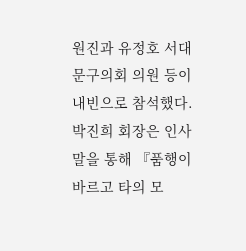원진과 유정호 서대문구의회 의원 등이 내빈으로 참석했다.
박진희 회장은 인사말을 통해 『품행이 바르고 타의 모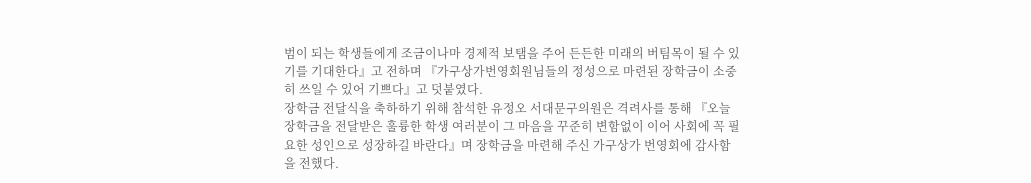범이 되는 학생들에게 조금이나마 경제적 보탬을 주어 든든한 미래의 버팀목이 될 수 있기를 기대한다』고 전하며 『가구상가번영회원님들의 정성으로 마련된 장학금이 소중히 쓰일 수 있어 기쁘다』고 덧붙였다.
장학금 전달식을 축하하기 위해 참석한 유정오 서대문구의원은 격려사를 통해 『오늘 장학금을 전달받은 훌륭한 학생 여러분이 그 마음을 꾸준히 변함없이 이어 사회에 꼭 필요한 성인으로 성장하길 바란다』며 장학금을 마련해 주신 가구상가 번영회에 감사함을 전했다.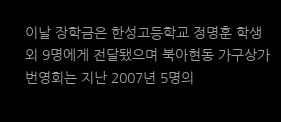이날 장학금은 한성고등학교 정명훈 학생외 9명에게 전달됐으며 북아현동 가구상가 번영회는 지난 2007년 5명의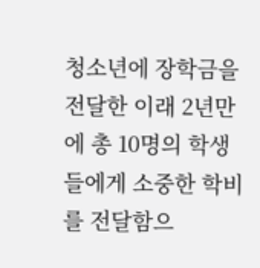청소년에 장학금을 전달한 이래 2년만에 총 10명의 학생들에게 소중한 학비를 전달함으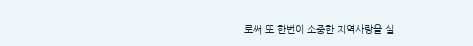로써 또 한번이 소중한 지역사랑을 실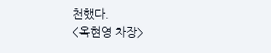천했다.
<옥현영 차장>